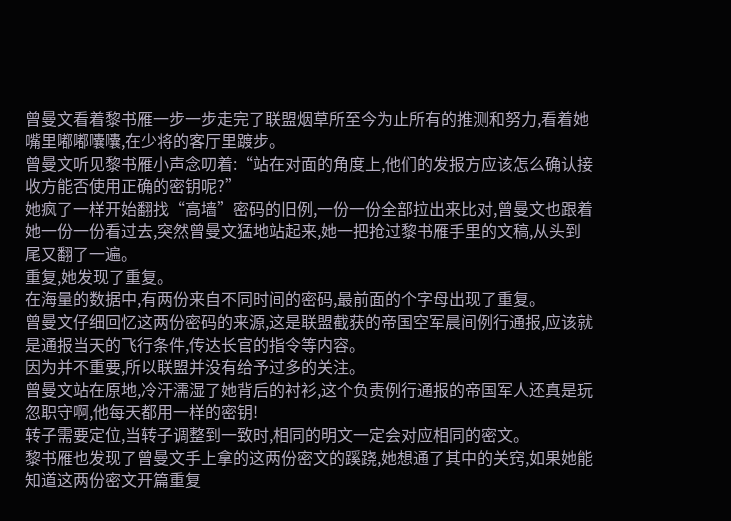曾曼文看着黎书雁一步一步走完了联盟烟草所至今为止所有的推测和努力,看着她嘴里嘟嘟囔囔,在少将的客厅里踱步。
曾曼文听见黎书雁小声念叨着:“站在对面的角度上,他们的发报方应该怎么确认接收方能否使用正确的密钥呢?”
她疯了一样开始翻找“高墙”密码的旧例,一份一份全部拉出来比对,曾曼文也跟着她一份一份看过去,突然曾曼文猛地站起来,她一把抢过黎书雁手里的文稿,从头到尾又翻了一遍。
重复,她发现了重复。
在海量的数据中,有两份来自不同时间的密码,最前面的个字母出现了重复。
曾曼文仔细回忆这两份密码的来源,这是联盟截获的帝国空军晨间例行通报,应该就是通报当天的飞行条件,传达长官的指令等内容。
因为并不重要,所以联盟并没有给予过多的关注。
曾曼文站在原地,冷汗濡湿了她背后的衬衫,这个负责例行通报的帝国军人还真是玩忽职守啊,他每天都用一样的密钥!
转子需要定位,当转子调整到一致时,相同的明文一定会对应相同的密文。
黎书雁也发现了曾曼文手上拿的这两份密文的蹊跷,她想通了其中的关窍,如果她能知道这两份密文开篇重复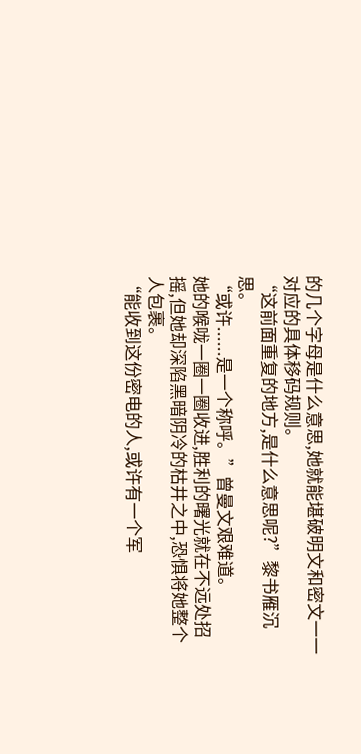的几个字母是什么意思,她就能堪破明文和密文一一对应的具体移码规则。
“这前面重复的地方,是什么意思呢?”黎书雁沉思。
“或许......是一个称呼。”曾曼文艰难道。
她的喉咙一圈一圈收进,胜利的曙光就在不远处招摇,但她却深陷黑暗阴冷的枯井之中,恐惧将她整个人包裹。
“能收到这份密电的人,或许有一个军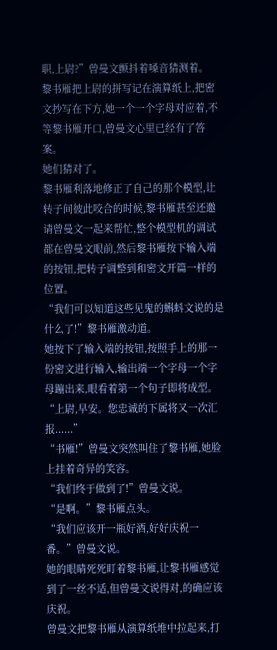职,上尉?”曾曼文颤抖着嗓音猜测着。
黎书雁把上尉的拼写记在演算纸上,把密文抄写在下方,她一个一个字母对应着,不等黎书雁开口,曾曼文心里已经有了答案。
她们猜对了。
黎书雁利落地修正了自己的那个模型,让转子间彼此咬合的时候,黎书雁甚至还邀请曾曼文一起来帮忙,整个模型机的调试都在曾曼文眼前,然后黎书雁按下输入端的按钮,把转子调整到和密文开篇一样的位置。
“我们可以知道这些见鬼的蝌蚪文说的是什么了!”黎书雁激动道。
她按下了输入端的按钮,按照手上的那一份密文进行输入,输出端一个字母一个字母蹦出来,眼看着第一个句子即将成型。
“上尉,早安。您忠诚的下属将又一次汇报......”
“书雁!”曾曼文突然叫住了黎书雁,她脸上挂着奇异的笑容。
“我们终于做到了!”曾曼文说。
“是啊。”黎书雁点头。
“我们应该开一瓶好酒,好好庆祝一番。”曾曼文说。
她的眼睛死死盯着黎书雁,让黎书雁感觉到了一丝不适,但曾曼文说得对,的确应该庆祝。
曾曼文把黎书雁从演算纸堆中拉起来,打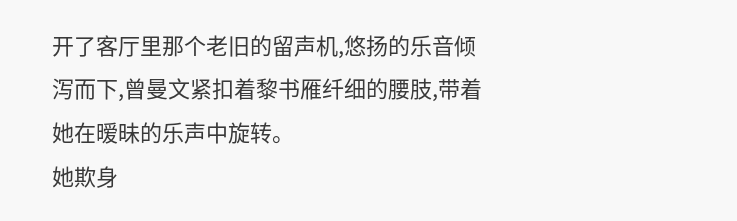开了客厅里那个老旧的留声机,悠扬的乐音倾泻而下,曾曼文紧扣着黎书雁纤细的腰肢,带着她在暧昧的乐声中旋转。
她欺身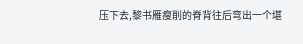压下去,黎书雁瘦削的脊背往后弯出一个堪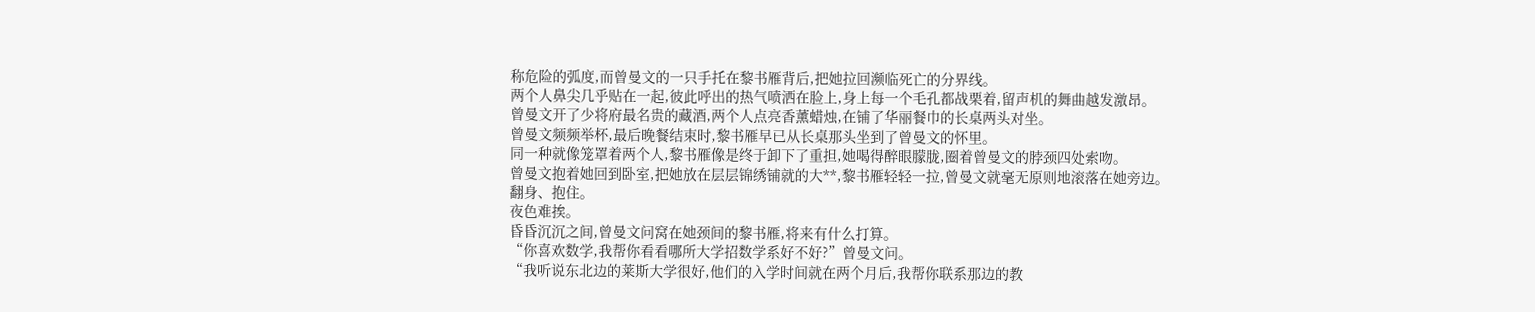称危险的弧度,而曾曼文的一只手托在黎书雁背后,把她拉回濒临死亡的分界线。
两个人鼻尖几乎贴在一起,彼此呼出的热气喷洒在脸上,身上每一个毛孔都战栗着,留声机的舞曲越发激昂。
曾曼文开了少将府最名贵的藏酒,两个人点亮香薰蜡烛,在铺了华丽餐巾的长桌两头对坐。
曾曼文频频举杯,最后晚餐结束时,黎书雁早已从长桌那头坐到了曾曼文的怀里。
同一种就像笼罩着两个人,黎书雁像是终于卸下了重担,她喝得醉眼朦胧,圈着曾曼文的脖颈四处索吻。
曾曼文抱着她回到卧室,把她放在层层锦绣铺就的大**,黎书雁轻轻一拉,曾曼文就毫无原则地滚落在她旁边。
翻身、抱住。
夜色难挨。
昏昏沉沉之间,曾曼文问窝在她颈间的黎书雁,将来有什么打算。
“你喜欢数学,我帮你看看哪所大学招数学系好不好?”曾曼文问。
“我听说东北边的莱斯大学很好,他们的入学时间就在两个月后,我帮你联系那边的教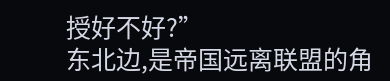授好不好?”
东北边,是帝国远离联盟的角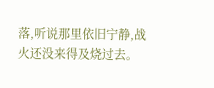落,听说那里依旧宁静,战火还没来得及烧过去。